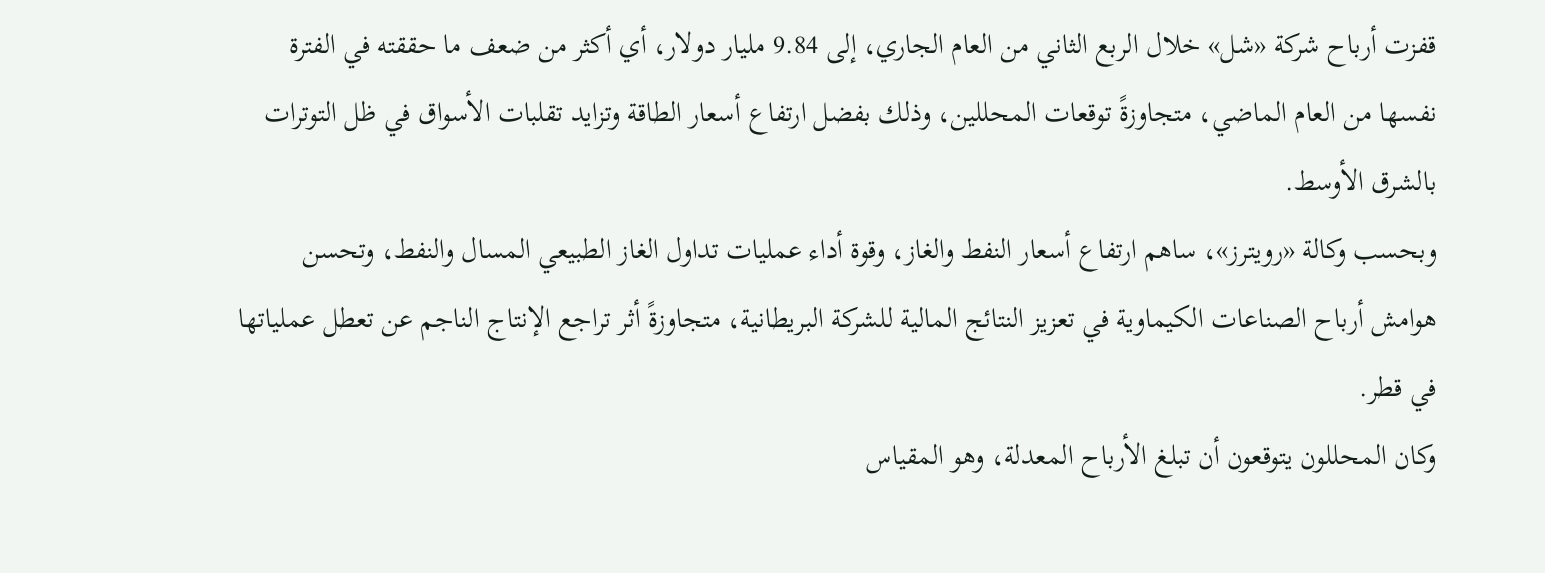قفزت أرباح شركة «شل» خلال الربع الثاني من العام الجاري، إلى 9.84 مليار دولار، أي أكثر من ضعف ما حققته في الفترة نفسها من العام الماضي، متجاوزةً توقعات المحللين، وذلك بفضل ارتفاع أسعار الطاقة وتزايد تقلبات الأسواق في ظل التوترات بالشرق الأوسط.
وبحسب وكالة «رويترز»، ساهم ارتفاع أسعار النفط والغاز، وقوة أداء عمليات تداول الغاز الطبيعي المسال والنفط، وتحسن هوامش أرباح الصناعات الكيماوية في تعزيز النتائج المالية للشركة البريطانية، متجاوزةً أثر تراجع الإنتاج الناجم عن تعطل عملياتها في قطر.
وكان المحللون يتوقعون أن تبلغ الأرباح المعدلة، وهو المقياس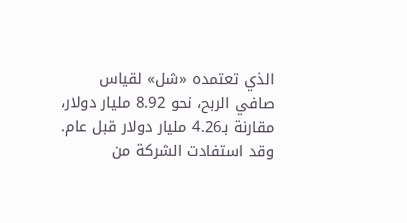الذي تعتمده «شل» لقياس صافي الربح، نحو 8.92 مليار دولار، مقارنة بـ4.26 مليار دولار قبل عام.
وقد استفادت الشركة من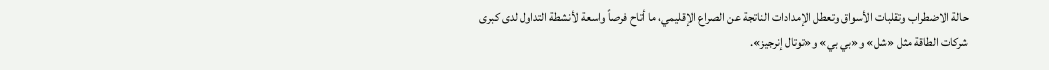حالة الاضطراب وتقلبات الأسواق وتعطل الإمدادات الناتجة عن الصراع الإقليمي، ما أتاح فرصاً واسعة لأنشطة التداول لدى كبرى شركات الطاقة مثل «شل» و«بي بي» و«توتال إنرجيز».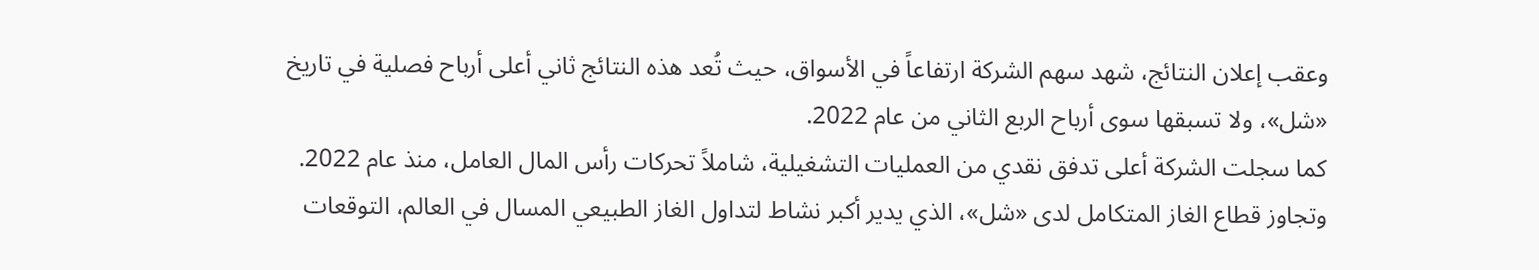وعقب إعلان النتائج، شهد سهم الشركة ارتفاعاً في الأسواق، حيث تُعد هذه النتائج ثاني أعلى أرباح فصلية في تاريخ «شل»، ولا تسبقها سوى أرباح الربع الثاني من عام 2022.
كما سجلت الشركة أعلى تدفق نقدي من العمليات التشغيلية، شاملاً تحركات رأس المال العامل، منذ عام 2022.
وتجاوز قطاع الغاز المتكامل لدى «شل»، الذي يدير أكبر نشاط لتداول الغاز الطبيعي المسال في العالم، التوقعات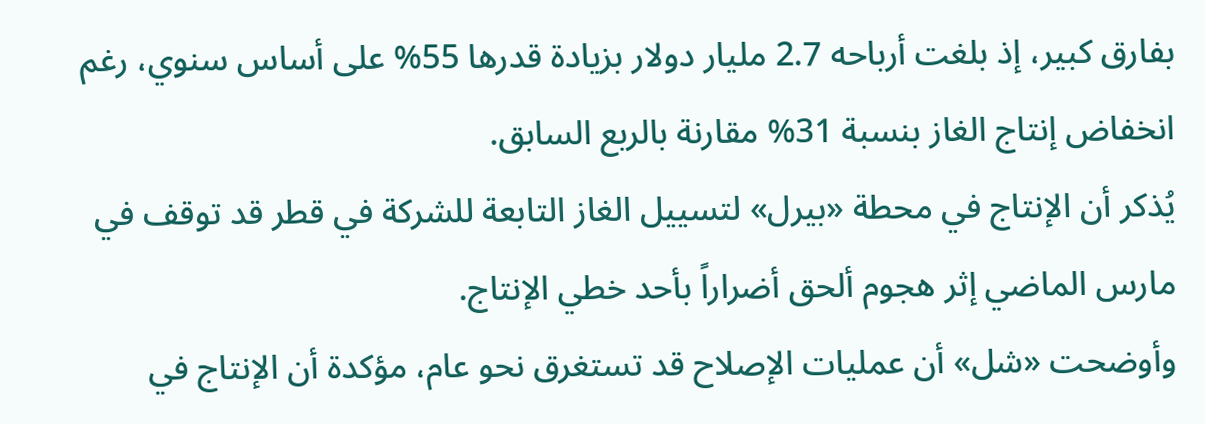بفارق كبير، إذ بلغت أرباحه 2.7 مليار دولار بزيادة قدرها 55% على أساس سنوي، رغم انخفاض إنتاج الغاز بنسبة 31% مقارنة بالربع السابق.
يُذكر أن الإنتاج في محطة «بيرل» لتسييل الغاز التابعة للشركة في قطر قد توقف في مارس الماضي إثر هجوم ألحق أضراراً بأحد خطي الإنتاج.
وأوضحت «شل» أن عمليات الإصلاح قد تستغرق نحو عام، مؤكدة أن الإنتاج في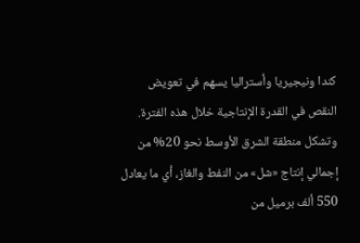كندا ونيجيريا وأستراليا يسهم في تعويض النقص في القدرة الإنتاجية خلال هذه الفترة.
وتشكل منطقة الشرق الأوسط نحو 20% من إجمالي إنتاج «شل» من النفط والغاز، أي ما يعادل 550 ألف برميل من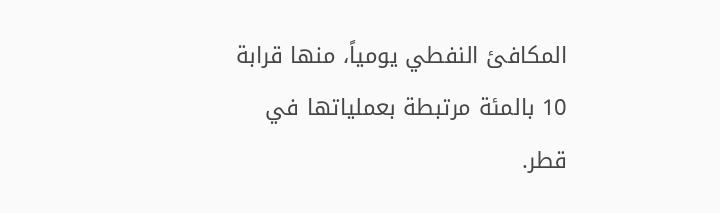المكافئ النفطي يومياً، منها قرابة 10 بالمئة مرتبطة بعملياتها في قطر.